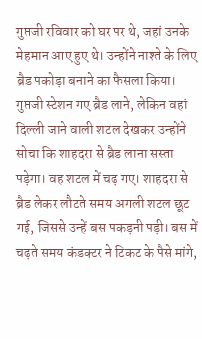गुप्तजी रविवार को घर पर थे, जहां उनके मेहमान आए हुए थे। उन्होंने नाश्ते के लिए ब्रैड पकोड़ा बनाने का फैसला किया। गुप्तजी स्टेशन गए ब्रैड लाने, लेकिन वहां दिल्ली जाने वाली शटल देखकर उन्होंने सोचा कि शाहदरा से ब्रैड लाना सस्ता पड़ेगा। वह शटल में चढ़ गए। शाहदरा से ब्रैड लेकर लौटते समय अगली शटल छूट गई, जिससे उन्हें बस पकड़नी पड़ी। बस में चढ़ते समय कंडक्टर ने टिकट के पैसे मांगे,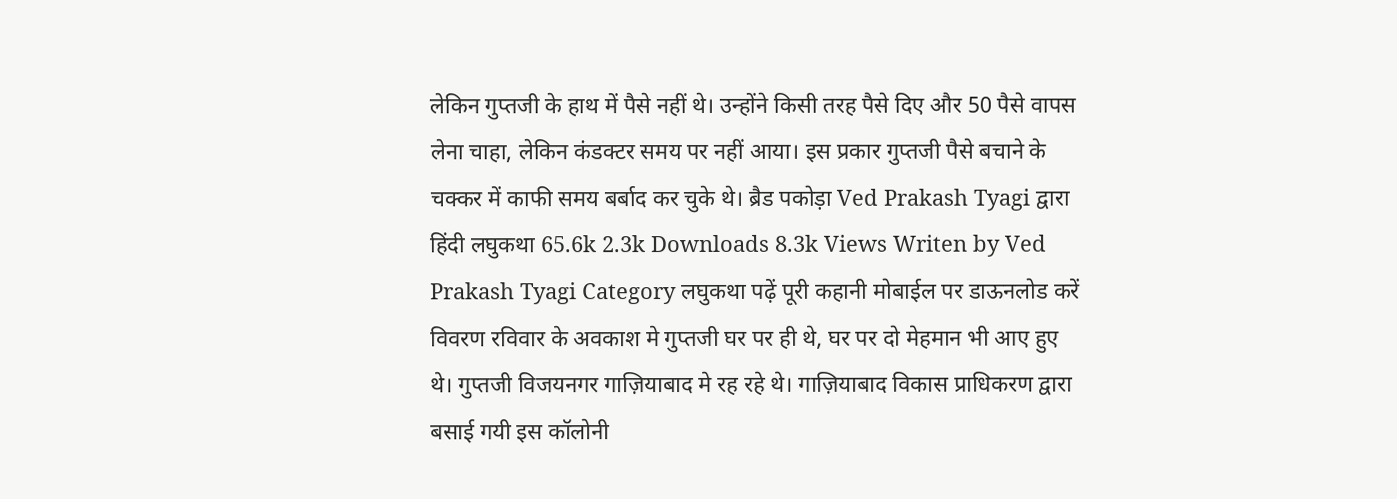लेकिन गुप्तजी के हाथ में पैसे नहीं थे। उन्होंने किसी तरह पैसे दिए और 50 पैसे वापस लेना चाहा, लेकिन कंडक्टर समय पर नहीं आया। इस प्रकार गुप्तजी पैसे बचाने के चक्कर में काफी समय बर्बाद कर चुके थे। ब्रैड पकोड़ा Ved Prakash Tyagi द्वारा हिंदी लघुकथा 65.6k 2.3k Downloads 8.3k Views Writen by Ved Prakash Tyagi Category लघुकथा पढ़ें पूरी कहानी मोबाईल पर डाऊनलोड करें विवरण रविवार के अवकाश मे गुप्तजी घर पर ही थे, घर पर दो मेहमान भी आए हुए थे। गुप्तजी विजयनगर गाज़ियाबाद मे रह रहे थे। गाज़ियाबाद विकास प्राधिकरण द्वारा बसाई गयी इस कॉलोनी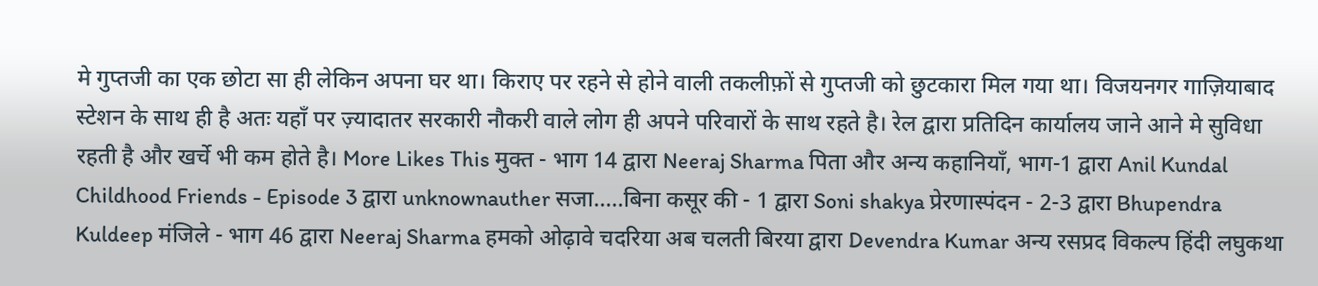मे गुप्तजी का एक छोटा सा ही लेकिन अपना घर था। किराए पर रहने से होने वाली तकलीफ़ों से गुप्तजी को छुटकारा मिल गया था। विजयनगर गाज़ियाबाद स्टेशन के साथ ही है अतः यहाँ पर ज़्यादातर सरकारी नौकरी वाले लोग ही अपने परिवारों के साथ रहते है। रेल द्वारा प्रतिदिन कार्यालय जाने आने मे सुविधा रहती है और खर्चे भी कम होते है। More Likes This मुक्त - भाग 14 द्वारा Neeraj Sharma पिता और अन्य कहानियाँ, भाग-1 द्वारा Anil Kundal Childhood Friends - Episode 3 द्वारा unknownauther सजा.....बिना कसूर की - 1 द्वारा Soni shakya प्रेरणास्पंदन - 2-3 द्वारा Bhupendra Kuldeep मंजिले - भाग 46 द्वारा Neeraj Sharma हमको ओढ़ावे चदरिया अब चलती बिरया द्वारा Devendra Kumar अन्य रसप्रद विकल्प हिंदी लघुकथा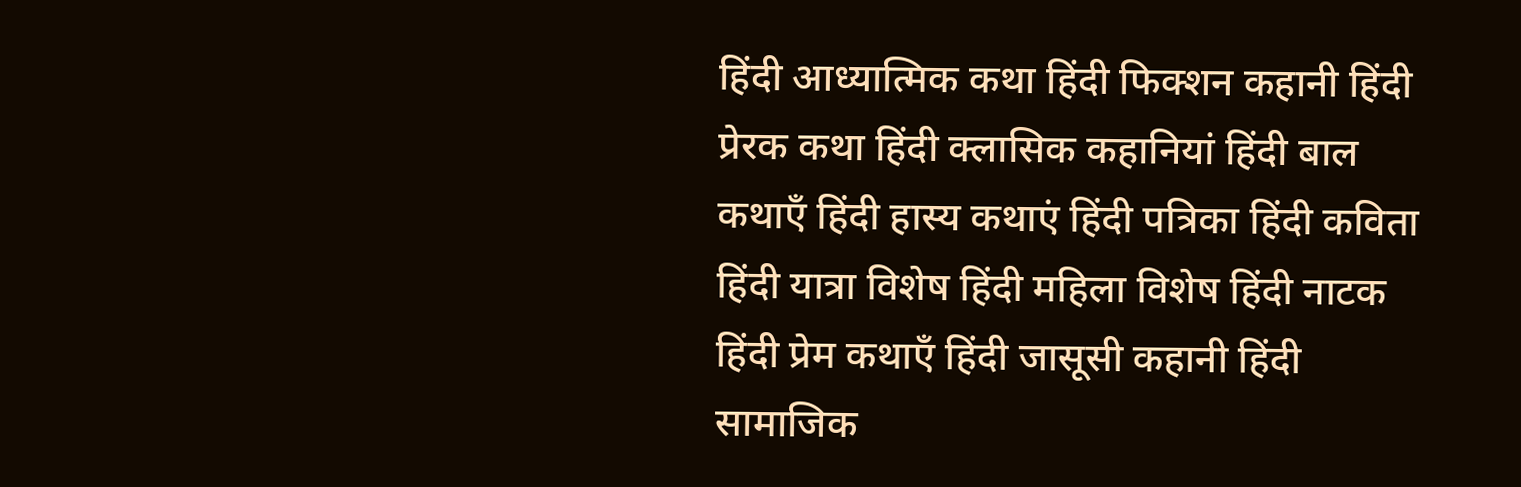हिंदी आध्यात्मिक कथा हिंदी फिक्शन कहानी हिंदी प्रेरक कथा हिंदी क्लासिक कहानियां हिंदी बाल कथाएँ हिंदी हास्य कथाएं हिंदी पत्रिका हिंदी कविता हिंदी यात्रा विशेष हिंदी महिला विशेष हिंदी नाटक हिंदी प्रेम कथाएँ हिंदी जासूसी कहानी हिंदी सामाजिक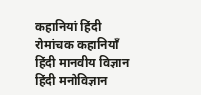कहानियां हिंदी रोमांचक कहानियाँ हिंदी मानवीय विज्ञान हिंदी मनोविज्ञान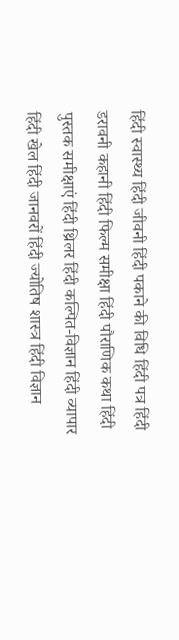हिंदी स्वास्थ्य हिंदी जीवनी हिंदी पकाने की विधि हिंदी पत्र हिंदी डरावनी कहानी हिंदी फिल्म समीक्षा हिंदी पौराणिक कथा हिंदी पुस्तक समीक्षाएं हिंदी थ्रिलर हिंदी कल्पित-विज्ञान हिंदी व्यापार हिंदी खेल हिंदी जानवरों हिंदी ज्योतिष शास्त्र हिंदी विज्ञान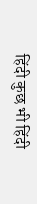हिंदी कुछ भी हिंदी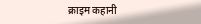क्राइम कहानी